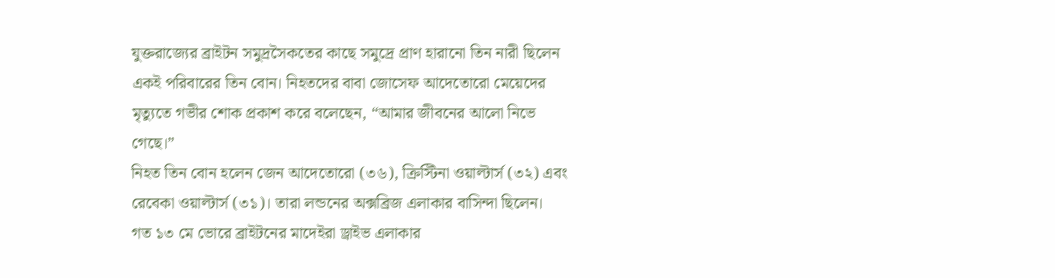যুক্তরাজ্যের ব্রাইটন সমুদ্রসৈকতের কাছে সমুদ্রে প্রাণ হারানো তিন নারী ছিলেন একই পরিবারের তিন বোন। নিহতদের বাবা জোসেফ আদেতোরো মেয়েদের মৃত্যুতে গভীর শোক প্রকাশ করে বলেছেন, “আমার জীবনের আলো নিভে গেছে।”
নিহত তিন বোন হলেন জেন আদেতোরো (৩৬), ক্রিস্টিনা ওয়াল্টার্স (৩২) এবং রেবেকা ওয়াল্টার্স (৩১)। তারা লন্ডনের অক্সব্রিজ এলাকার বাসিন্দা ছিলেন।
গত ১৩ মে ভোরে ব্রাইটনের মাদেইরা ড্রাইভ এলাকার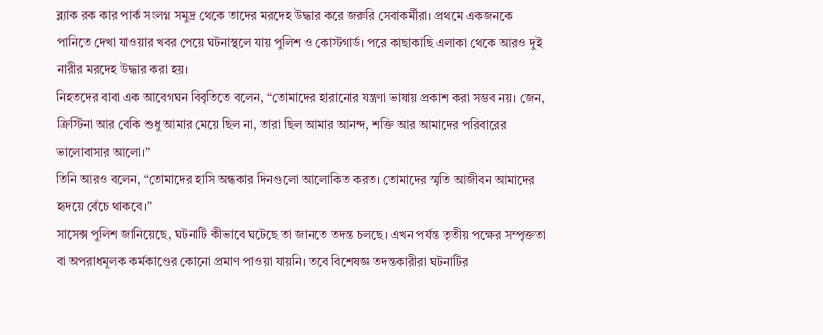ব্ল্যাক রক কার পার্ক সংলগ্ন সমুদ্র থেকে তাদের মরদেহ উদ্ধার করে জরুরি সেবাকর্মীরা। প্রথমে একজনকে পানিতে দেখা যাওয়ার খবর পেয়ে ঘটনাস্থলে যায় পুলিশ ও কোস্টগার্ড। পরে কাছাকাছি এলাকা থেকে আরও দুই নারীর মরদেহ উদ্ধার করা হয়।
নিহতদের বাবা এক আবেগঘন বিবৃতিতে বলেন, “তোমাদের হারানোর যন্ত্রণা ভাষায় প্রকাশ করা সম্ভব নয়। জেন, ক্রিস্টিনা আর বেকি শুধু আমার মেয়ে ছিল না, তারা ছিল আমার আনন্দ, শক্তি আর আমাদের পরিবারের ভালোবাসার আলো।”
তিনি আরও বলেন, “তোমাদের হাসি অন্ধকার দিনগুলো আলোকিত করত। তোমাদের স্মৃতি আজীবন আমাদের হৃদয়ে বেঁচে থাকবে।”
সাসেক্স পুলিশ জানিয়েছে, ঘটনাটি কীভাবে ঘটেছে তা জানতে তদন্ত চলছে। এখন পর্যন্ত তৃতীয় পক্ষের সম্পৃক্ততা বা অপরাধমূলক কর্মকাণ্ডের কোনো প্রমাণ পাওয়া যায়নি। তবে বিশেষজ্ঞ তদন্তকারীরা ঘটনাটির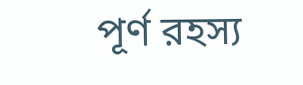পূর্ণ রহস্য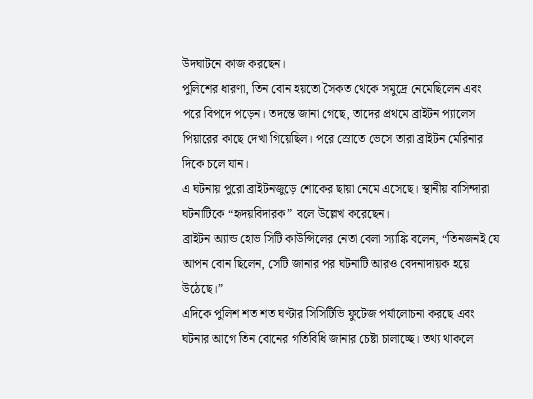উদঘাটনে কাজ করছেন।
পুলিশের ধারণা, তিন বোন হয়তো সৈকত থেকে সমুদ্রে নেমেছিলেন এবং পরে বিপদে পড়েন। তদন্তে জানা গেছে, তাদের প্রথমে ব্রাইটন প্যালেস পিয়ারের কাছে দেখা গিয়েছিল। পরে স্রোতে ভেসে তারা ব্রাইটন মেরিনার দিকে চলে যান।
এ ঘটনায় পুরো ব্রাইটনজুড়ে শোকের ছায়া নেমে এসেছে। স্থানীয় বাসিন্দারা ঘটনাটিকে “হৃদয়বিদারক” বলে উল্লেখ করেছেন।
ব্রাইটন অ্যান্ড হোভ সিটি কাউন্সিলের নেতা বেলা স্যাঙ্কি বলেন, “তিনজনই যে আপন বোন ছিলেন, সেটি জানার পর ঘটনাটি আরও বেদনাদায়ক হয়ে উঠেছে।”
এদিকে পুলিশ শত শত ঘণ্টার সিসিটিভি ফুটেজ পর্যালোচনা করছে এবং ঘটনার আগে তিন বোনের গতিবিধি জানার চেষ্টা চালাচ্ছে। তথ্য থাকলে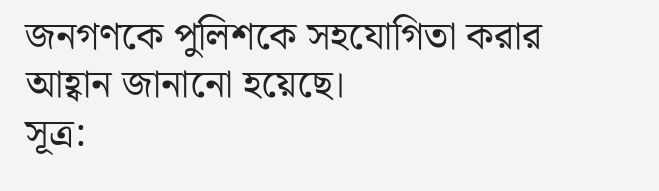জনগণকে পুলিশকে সহযোগিতা করার আহ্বান জানানো হয়েছে।
সূত্র: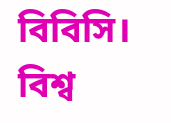বিবিসি।
বিশ্ব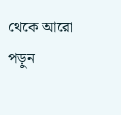থেকে আরো পড়ুন